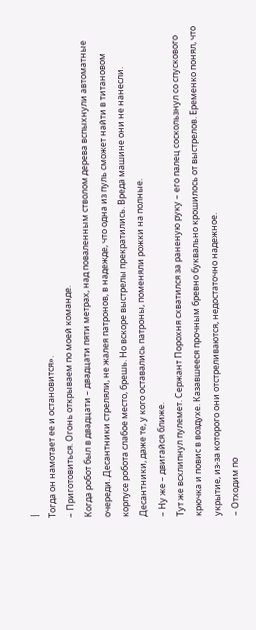|
Тогда он намотает ее и остановится».
– Приготовиться. Огонь открываем по моей команде.
Когда робот был в двадцати – двадцати пяти метрах, над поваленным стволом дерева вспыхнули автоматные очереди. Десантники стреляли, не жалея патронов, в надежде, что одна из пуль сможет найти в титановом корпусе робота слабое место, брешь. Но вскоре выстрелы прекратились. Вреда машине они не нанесли. Десантники, даже те, у кого оставались патроны, поменяли рожки на полные.
– Ну же – двигайся ближе.
Тут же всхлипнул пулемет. Сержант Порохня схватился за раненую руку – его палец соскользнул со спускового крючка и повис в воздухе. Казавшееся прочным бревно буквально крошилось от выстрелов. Еременко понял, что укрытие, из-за которого они отстреливаются, недостаточно надежное.
– Отходим по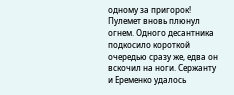одному за пригорок!
Пулемет вновь плюнул огнем. Одного десантника подкосило короткой очередью сразу же, едва он вскочил на ноги. Сержанту и Еременко удалось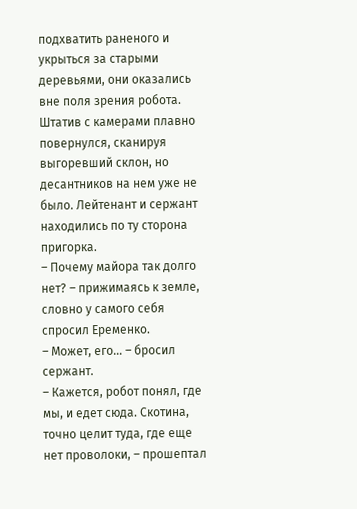подхватить раненого и укрыться за старыми деревьями, они оказались вне поля зрения робота. Штатив с камерами плавно повернулся, сканируя выгоревший склон, но десантников на нем уже не было. Лейтенант и сержант находились по ту сторона пригорка.
– Почему майора так долго нет? – прижимаясь к земле, словно у самого себя спросил Еременко.
– Может, его… – бросил сержант.
– Кажется, робот понял, где мы, и едет сюда. Скотина, точно целит туда, где еще нет проволоки, – прошептал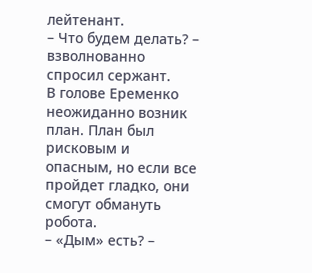лейтенант.
– Что будем делать? – взволнованно спросил сержант.
В голове Еременко неожиданно возник план. План был рисковым и опасным, но если все пройдет гладко, они смогут обмануть робота.
– «Дым» есть? –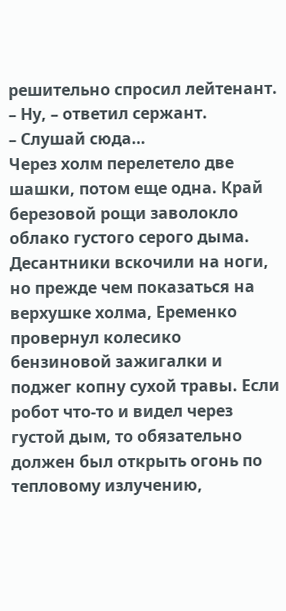решительно спросил лейтенант.
– Ну, – ответил сержант.
– Слушай сюда…
Через холм перелетело две шашки, потом еще одна. Край березовой рощи заволокло облако густого серого дыма. Десантники вскочили на ноги, но прежде чем показаться на верхушке холма, Еременко провернул колесико бензиновой зажигалки и поджег копну сухой травы. Если робот что-то и видел через густой дым, то обязательно должен был открыть огонь по тепловому излучению,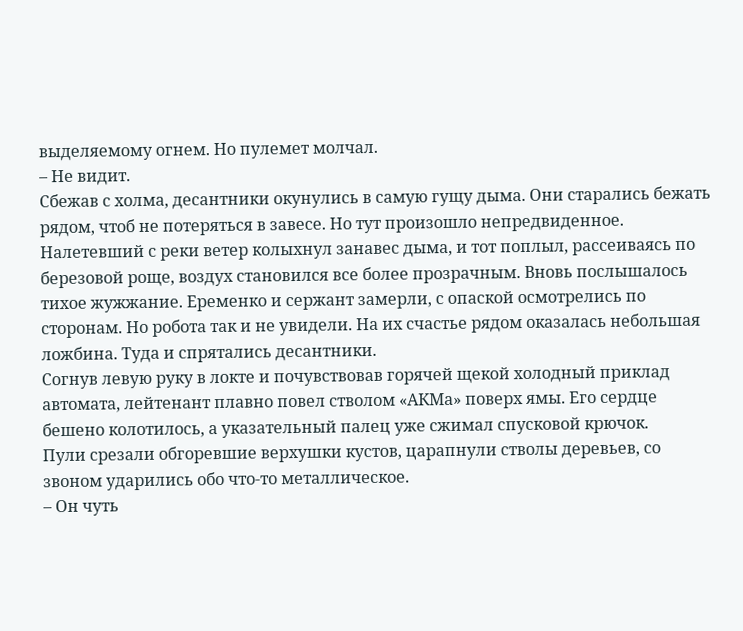выделяемому огнем. Но пулемет молчал.
– Не видит.
Сбежав с холма, десантники окунулись в самую гущу дыма. Они старались бежать рядом, чтоб не потеряться в завесе. Но тут произошло непредвиденное. Налетевший с реки ветер колыхнул занавес дыма, и тот поплыл, рассеиваясь по березовой роще, воздух становился все более прозрачным. Вновь послышалось тихое жужжание. Еременко и сержант замерли, с опаской осмотрелись по сторонам. Но робота так и не увидели. На их счастье рядом оказалась небольшая ложбина. Туда и спрятались десантники.
Согнув левую руку в локте и почувствовав горячей щекой холодный приклад автомата, лейтенант плавно повел стволом «АКМа» поверх ямы. Его сердце бешено колотилось, а указательный палец уже сжимал спусковой крючок.
Пули срезали обгоревшие верхушки кустов, царапнули стволы деревьев, со звоном ударились обо что-то металлическое.
– Он чуть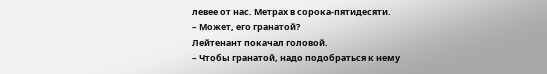левее от нас. Метрах в сорока-пятидесяти.
– Может, его гранатой?
Лейтенант покачал головой.
– Чтобы гранатой, надо подобраться к нему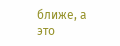ближе, а это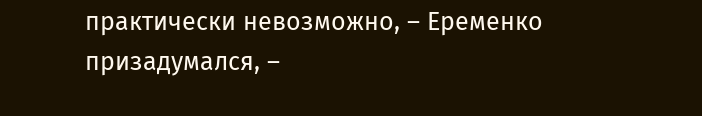практически невозможно, – Еременко призадумался, –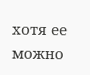хотя ее можно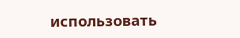использовать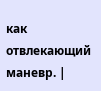как отвлекающий маневр. |